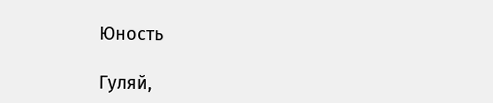Юность

Гуляй,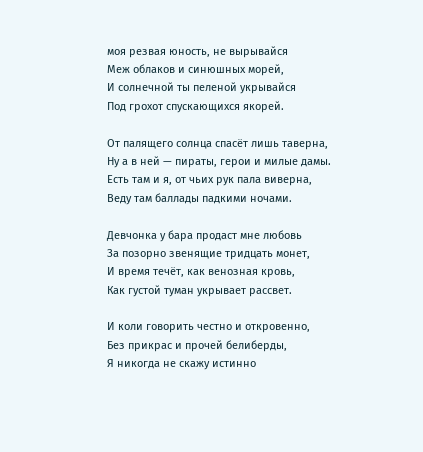моя резвая юность, не вырывайся
Меж облаков и синюшных морей,
И солнечной ты пеленой укрывайся
Под грохот спускающихся якорей.

От палящего солнца спасёт лишь таверна,
Ну а в ней — пираты, герои и милые дамы.
Есть там и я, от чьих рук пала виверна,
Веду там баллады падкими ночами.

Девчонка у бара продаст мне любовь
За позорно звенящие тридцать монет,
И время течёт, как венозная кровь,
Как густой туман укрывает рассвет.

И коли говорить честно и откровенно,
Без прикрас и прочей белиберды,
Я никогда не скажу истинно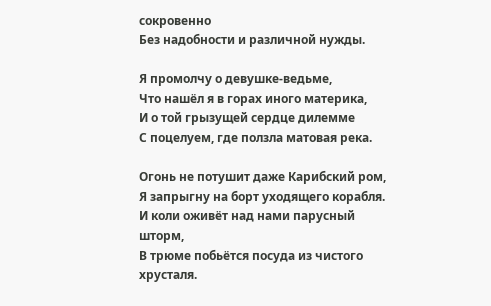сокровенно
Без надобности и различной нужды.

Я промолчу о девушке-ведьме,
Что нашёл я в горах иного материка,
И о той грызущей сердце дилемме
С поцелуем, где ползла матовая река.

Огонь не потушит даже Карибский ром,
Я запрыгну на борт уходящего корабля.
И коли оживёт над нами парусный шторм,
В трюме побьётся посуда из чистого хрусталя.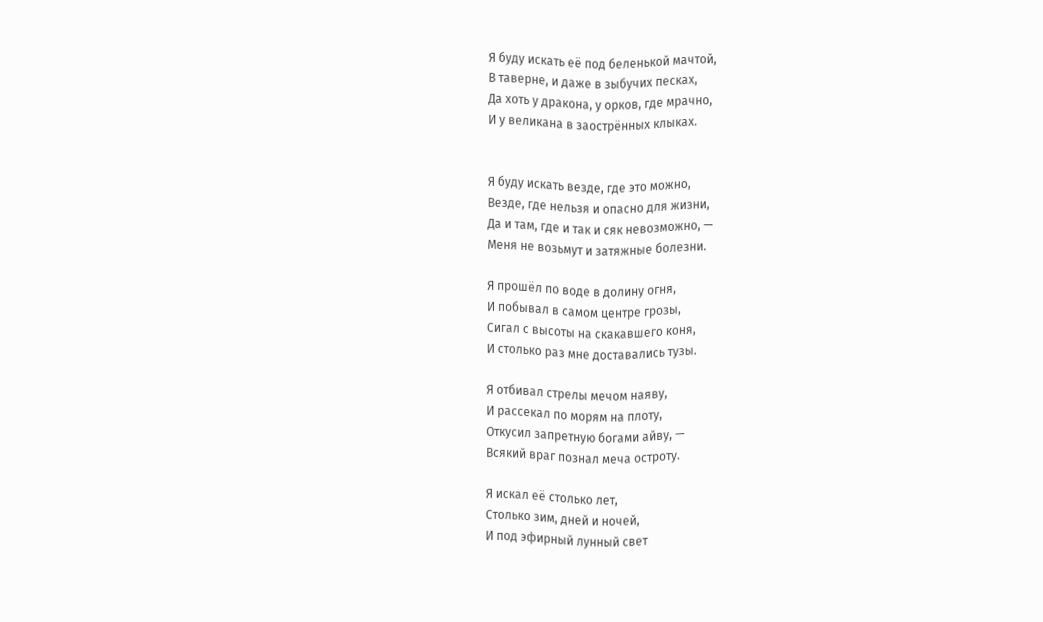Я буду искать её под беленькой мачтой,
В таверне, и даже в зыбучих песках,
Да хоть у дракона, у орков, где мрачно,
И у великана в заострённых клыках.


Я буду искать везде, где это можно,
Везде, где нельзя и опасно для жизни,
Да и там, где и так и сяк невозможно, —
Меня не возьмут и затяжные болезни.

Я прошёл по воде в долину огня,
И побывал в самом центре грозы,
Сигал с высоты на скакавшего коня,
И столько раз мне доставались тузы.

Я отбивал стрелы мечом наяву,
И рассекал по морям на плоту,
Откусил запретную богами айву, —
Всякий враг познал меча остроту.

Я искал её столько лет,
Столько зим, дней и ночей,
И под эфирный лунный свет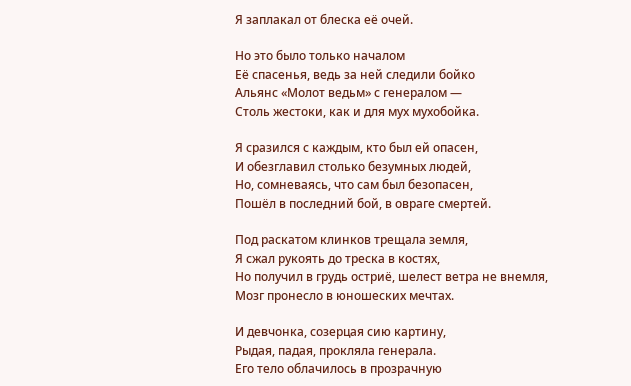Я заплакал от блеска её очей.

Но это было только началом
Её спасенья, ведь за ней следили бойко
Альянс «Молот ведьм» с генералом —
Столь жестоки, как и для мух мухобойка.

Я сразился с каждым, кто был ей опасен,
И обезглавил столько безумных людей,
Но, сомневаясь, что сам был безопасен,
Пошёл в последний бой, в овраге смертей.

Под раскатом клинков трещала земля,
Я сжал рукоять до треска в костях,
Но получил в грудь остриё, шелест ветра не внемля,
Мозг пронесло в юношеских мечтах.

И девчонка, созерцая сию картину,
Рыдая, падая, прокляла генерала.
Его тело облачилось в прозрачную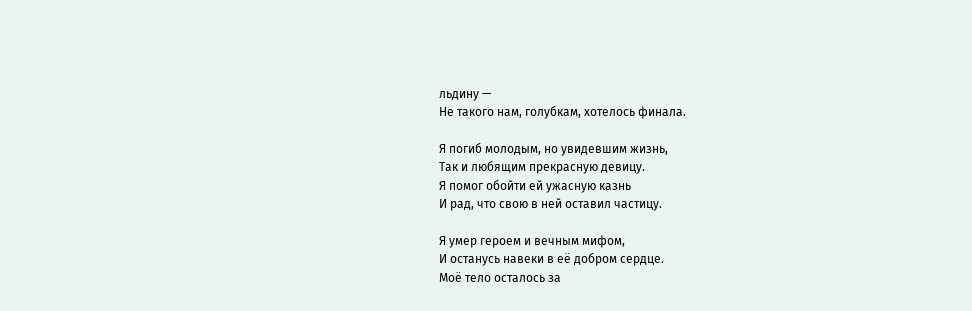льдину —
Не такого нам, голубкам, хотелось финала.

Я погиб молодым, но увидевшим жизнь,
Так и любящим прекрасную девицу.
Я помог обойти ей ужасную казнь
И рад, что свою в ней оставил частицу.

Я умер героем и вечным мифом,
И останусь навеки в её добром сердце.
Моё тело осталось за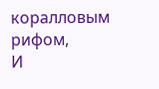коралловым рифом,
И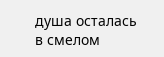душа осталась в смелом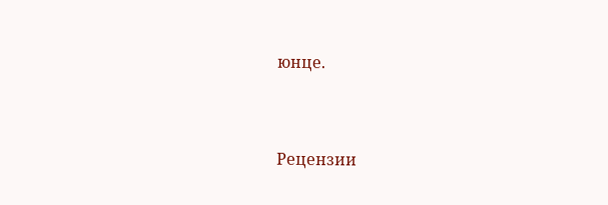юнце.


Рецензии